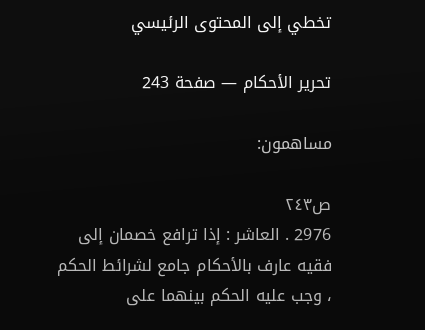تخطي إلى المحتوى الرئيسي

تحرير الأحكام — صفحة 243

مساهمون:

ص٢٤٣
2976 . العاشر : إذا ترافع خصمان إلى فقيه عارف بالأحكام جامع لشرائط الحكم ، وجب عليه الحكم بينهما على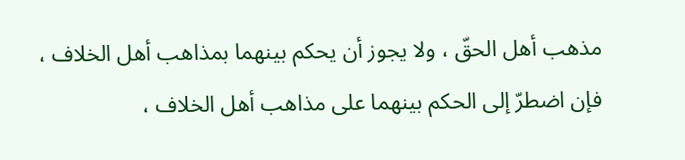مذهب أهل الحقّ ، ولا يجوز أن يحكم بينهما بمذاهب أهل الخلاف ، فإن اضطرّ إلى الحكم بينهما على مذاهب أهل الخلاف ،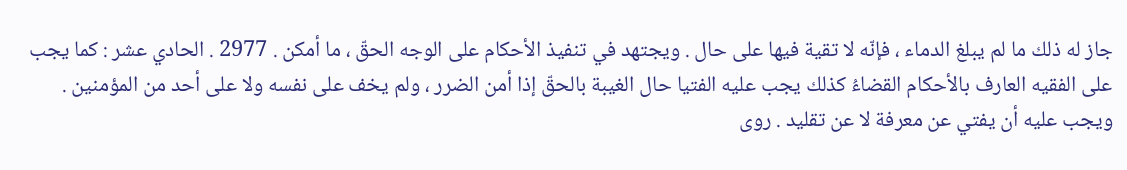جاز له ذلك ما لم يبلغ الدماء ، فإنّه لا تقية فيها على حال . ويجتهد في تنفيذ الأحكام على الوجه الحقّ ، ما أمكن . 2977 . الحادي عشر : كما يجب على الفقيه العارف بالأحكام القضاءُ كذلك يجب عليه الفتيا حال الغيبة بالحقّ إذا أمن الضرر ، ولم يخف على نفسه ولا على أحد من المؤمنين . ويجب عليه أن يفتي عن معرفة لا عن تقليد . روى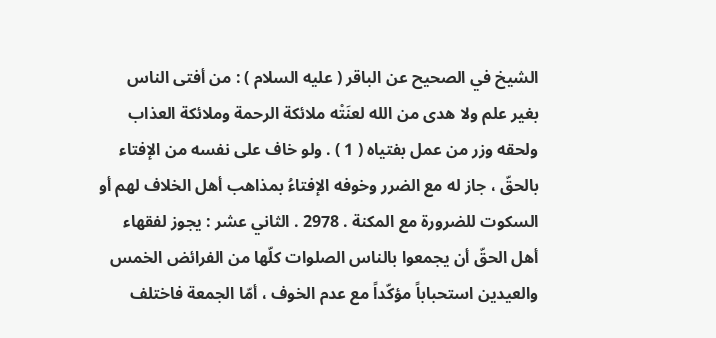الشيخ في الصحيح عن الباقر ( عليه السلام ) : من أفتى الناس بغير علم ولا هدى من الله لعنَتْه ملائكة الرحمة وملائكة العذاب ولحقه وزر من عمل بفتياه ( 1 ) . ولو خاف على نفسه من الإفتاء بالحقّ ، جاز له مع الضرر وخوفه الإفتاءُ بمذاهب أهل الخلاف لهم أو السكوت للضرورة مع المكنة . 2978 . الثاني عشر : يجوز لفقهاء أهل الحقّ أن يجمعوا بالناس الصلوات كلّها من الفرائض الخمس والعيدين استحباباً مؤكّداً مع عدم الخوف ، أمّا الجمعة فاختلف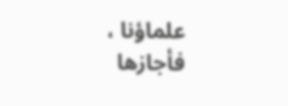علماؤنا ، فأجازها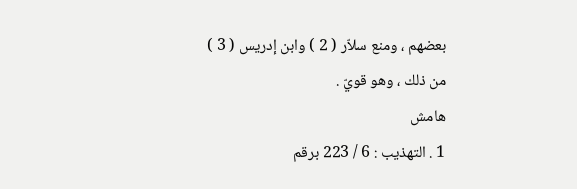بعضهم ، ومنع سلاّر ( 2 ) وابن إدريس ( 3 ) من ذلك ، وهو قويّ .
هامش
1 . التهذيب : 6 / 223 برقم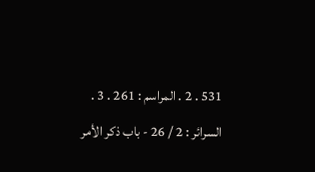531 . 2 . المراسم : 261 . 3 . السرائر : 2 / 26 - باب ذكر الأمر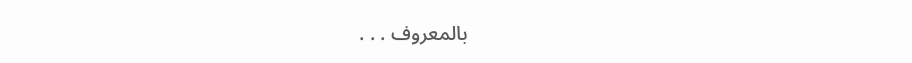بالمعروف . . .